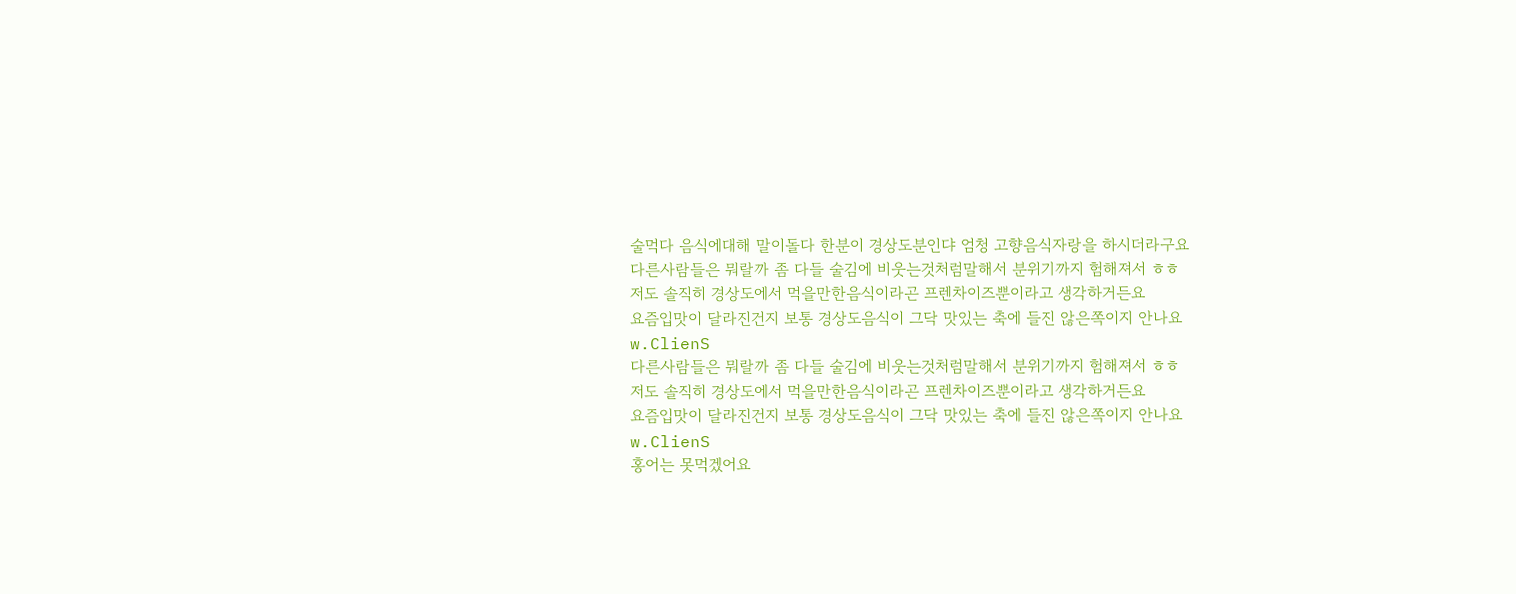술먹다 음식에대해 말이돌다 한분이 경상도분인댜 엄청 고향음식자랑을 하시더라구요
다른사람들은 뭐랄까 좀 다들 술김에 비웃는것처럼말해서 분위기까지 험해져서 ㅎㅎ
저도 솔직히 경상도에서 먹을만한음식이라곤 프렌차이즈뿐이라고 생각하거든요
요즘입맛이 달라진건지 보통 경상도음식이 그닥 맛있는 축에 들진 않은쪽이지 안나요
w.ClienS
다른사람들은 뭐랄까 좀 다들 술김에 비웃는것처럼말해서 분위기까지 험해져서 ㅎㅎ
저도 솔직히 경상도에서 먹을만한음식이라곤 프렌차이즈뿐이라고 생각하거든요
요즘입맛이 달라진건지 보통 경상도음식이 그닥 맛있는 축에 들진 않은쪽이지 안나요
w.ClienS
홍어는 못먹겠어요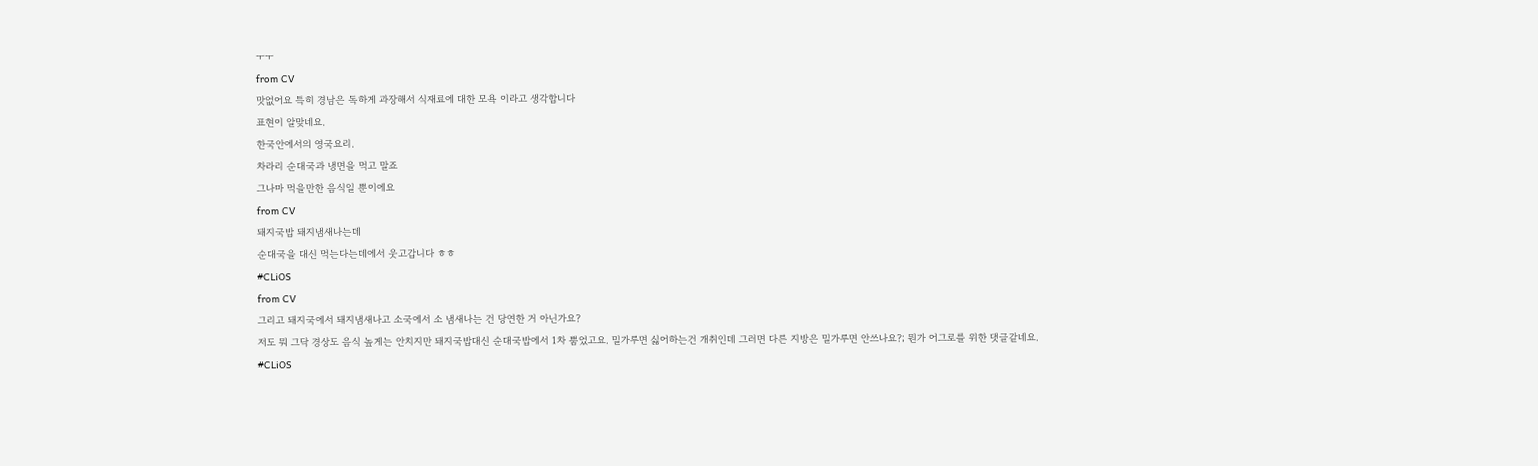ㅜㅜ
from CV
맛없어요 특히 경남은 독하게 과장해서 식재료에 대한 모욕 이라고 생각합니다
표현이 알맞네요.
한국안에서의 영국요리.
차라리 순대국과 냉면을 먹고 말죠
그나마 먹을만한 음식일 뿐이에요
from CV
돼지국밥 돼지냄새나는데
순대국을 대신 먹는다는데에서 웃고갑니다 ㅎㅎ
#CLiOS
from CV
그리고 돼지국에서 돼지냄새나고 소국에서 소 냄새나는 건 당연한 거 아닌가요?
저도 뭐 그닥 경상도 음식 높게는 안치지만 돼지국밥대신 순대국밥에서 1차 뿜었고요. 밀가루면 싫어하는건 개취인데 그러면 다른 지방은 밀가루면 안쓰나요?; 뭔가 어그로를 위한 댓글같네요.
#CLiOS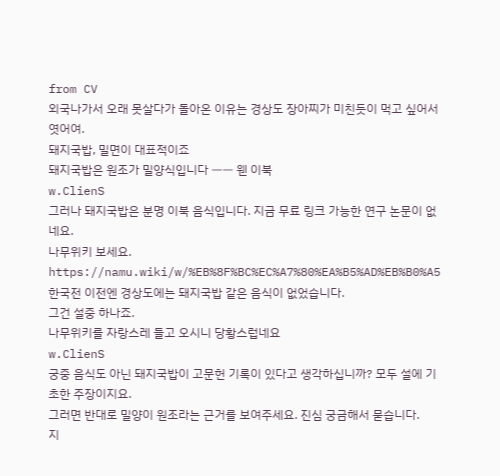from CV
외국나가서 오래 못살다가 돌아온 이유는 경상도 장아찌가 미친듯이 먹고 싶어서엿어여.
돼지국밥, 밀면이 대표적이죠
돼지국밥은 원조가 밀양식입니다 ㅡㅡ 웬 이북
w.ClienS
그러나 돼지국밥은 분명 이북 음식입니다. 지금 무료 링크 가능한 연구 논문이 없네요.
나무위키 보세요.
https://namu.wiki/w/%EB%8F%BC%EC%A7%80%EA%B5%AD%EB%B0%A5
한국전 이전엔 경상도에는 돼지국밥 같은 음식이 없었습니다.
그건 설중 하나죠.
나무위키를 자랑스레 들고 오시니 당황스럽네요
w.ClienS
궁중 음식도 아닌 돼지국밥이 고문헌 기록이 있다고 생각하십니까? 모두 설에 기초한 주장이지요.
그러면 반대로 밀양이 원조라는 근거를 보여주세요. 진심 궁금해서 묻습니다.
지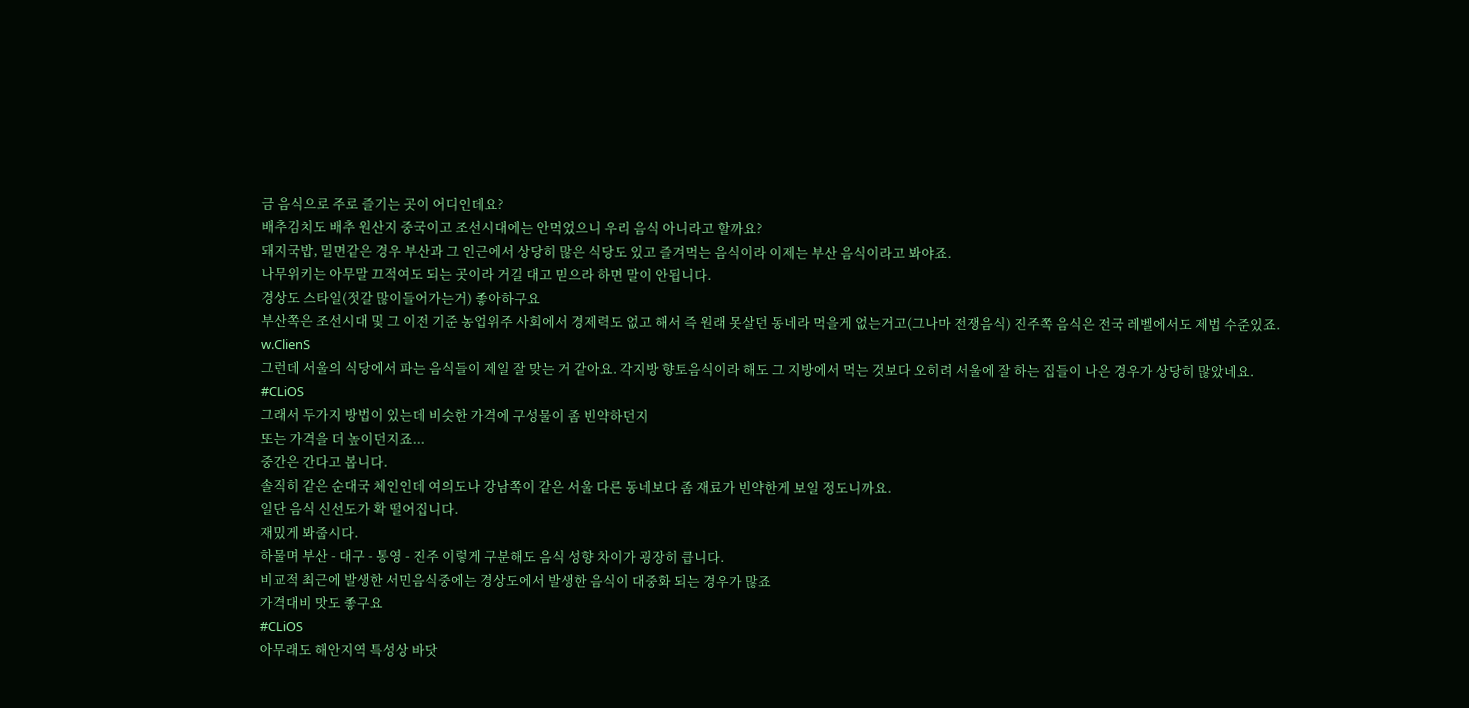금 음식으로 주로 즐기는 곳이 어디인데요?
배추김치도 배추 원산지 중국이고 조선시대에는 안먹었으니 우리 음식 아니라고 할까요?
돼지국밥, 밀면같은 경우 부산과 그 인근에서 상당히 많은 식당도 있고 즐겨먹는 음식이라 이제는 부산 음식이라고 봐야죠.
나무위키는 아무말 끄적여도 되는 곳이라 거길 대고 믿으라 하면 말이 안됩니다.
경상도 스타일(젓갈 많이들어가는거) 좋아하구요
부산쪽은 조선시대 및 그 이전 기준 농업위주 사회에서 경제력도 없고 해서 즉 원래 못살던 동네라 먹을게 없는거고(그나마 전쟁음식) 진주쪽 음식은 전국 레벨에서도 제법 수준있죠.
w.ClienS
그런데 서울의 식당에서 파는 음식들이 제일 잘 맞는 거 같아요. 각지방 향토음식이라 해도 그 지방에서 먹는 것보다 오히려 서울에 잘 하는 집들이 나은 경우가 상당히 많았네요.
#CLiOS
그래서 두가지 방법이 있는데 비슷한 가격에 구성물이 좀 빈약하던지
또는 가격을 더 높이던지죠...
중간은 간다고 봅니다.
솔직히 같은 순대국 체인인데 여의도나 강남쪽이 같은 서울 다른 동네보다 좀 재료가 빈약한게 보일 정도니까요.
일단 음식 신선도가 확 떨어집니다.
재밌게 봐줍시다.
하물며 부산 - 대구 - 통영 - 진주 이렇게 구분해도 음식 성향 차이가 굉장히 큽니다.
비교적 최근에 발생한 서민음식중에는 경상도에서 발생한 음식이 대중화 되는 경우가 많죠
가격대비 맛도 좋구요
#CLiOS
아무래도 해안지역 특성상 바닷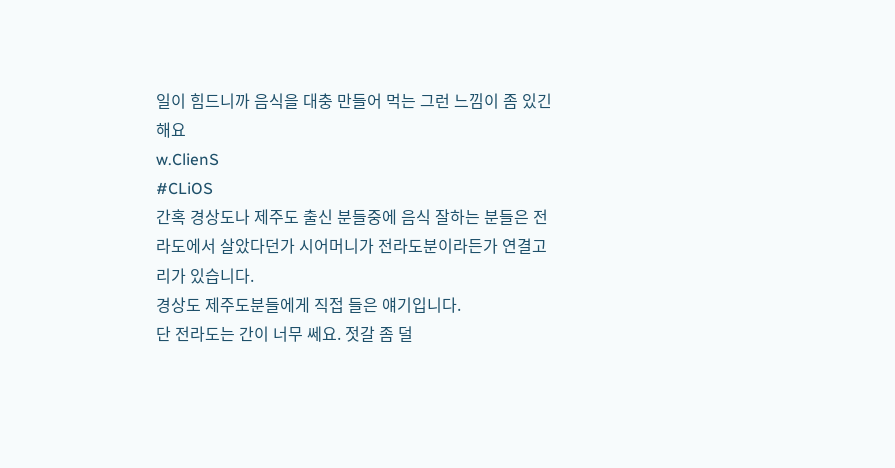일이 힘드니까 음식을 대충 만들어 먹는 그런 느낌이 좀 있긴 해요
w.ClienS
#CLiOS
간혹 경상도나 제주도 출신 분들중에 음식 잘하는 분들은 전라도에서 살았다던가 시어머니가 전라도분이라든가 연결고리가 있습니다.
경상도 제주도분들에게 직접 들은 얘기입니다.
단 전라도는 간이 너무 쎄요. 젓갈 좀 덜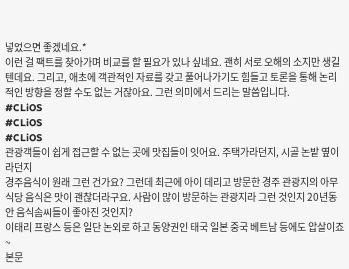넣었으면 좋겠네요.*
이런 걸 팩트를 찾아가며 비교를 할 필요가 있나 싶네요. 괜히 서로 오해의 소지만 생길텐데요. 그리고, 애초에 객관적인 자료를 갖고 풀어나가기도 힘들고 토론을 통해 논리적인 방향을 정할 수도 없는 거잖아요. 그런 의미에서 드리는 말씀입니다.
#CLiOS
#CLiOS
#CLiOS
관광객들이 쉽게 접근할 수 없는 곳에 맛집들이 잇어요. 주택가라던지, 시골 논밭 옆이라던지
경주음식이 원래 그런 건가요? 그런데 최근에 아이 데리고 방문한 경주 관광지의 아무 식당 음식은 맛이 괜찮더라구요. 사람이 많이 방문하는 관광지라 그런 것인지 20년동안 음식솜씨들이 좋아진 것인지?
이태리 프랑스 등은 일단 논외로 하고 동양권인 태국 일본 중국 베트남 등에도 압살이죠 ~
본문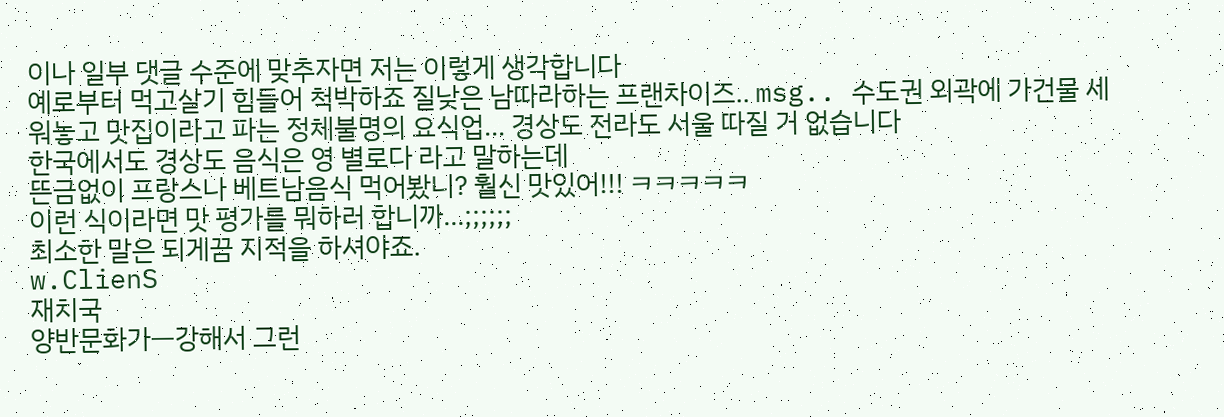이나 일부 댓글 수준에 맞추자면 저는 이렇게 생각합니다
예로부터 먹고살기 힘들어 척박하죠 질낮은 남따라하는 프랜차이즈.. msg.. 수도권 외곽에 가건물 세워놓고 맛집이라고 파는 정체불명의 요식업... 경상도 전라도 서울 따질 거 없습니다
한국에서도 경상도 음식은 영 별로다 라고 말하는데
뜬금없이 프랑스나 베트남음식 먹어봤니? 훨신 맛있어!!! ㅋㅋㅋㅋㅋ
이런 식이라면 맛 평가를 뭐하러 합니까...;;;;;;
최소한 말은 되게끔 지적을 하셔야죠.
w.ClienS
재치국
양반문화가ㅡ강해서 그런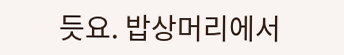듯요. 밥상머리에서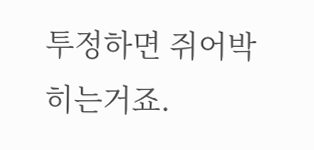투정하면 쥐어박히는거죠.